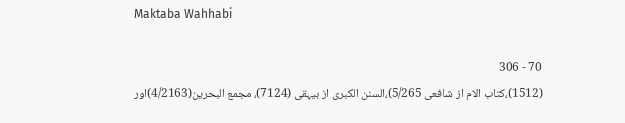Maktaba Wahhabi

70 - 306
(1512)،کتاب الام از شافعی 5/265)،السنن الکبری از بیہقی (7124)، مجمع البحرین(4/2163)اور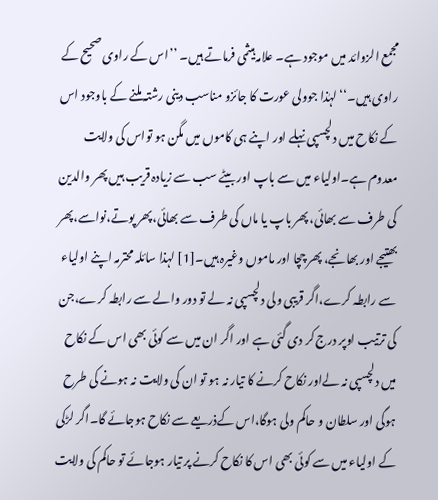مجمع الزوائد میں موجود ہے۔ علامہ ہیثمی فرماتے ہیں۔ ’’اس کے راوی صحیح کے راوی ہیں۔‘‘ لہٰذا جوولی عورت کا جائزو مناسب دینی رشتہ ملنے کے باوجود اس کے نکاح میں دلچسپی نہلے اور اپنے ہی کاموں میں مگن ہو تواس کی ولایت معدوم ہے۔اولیاء میں سے باپ اور بیٹے سب سے زیادہ قریب ہیں پھر والدین کی طرف سے بھائی، پھر باپ یا ماں کی طرف سے بھائی،پھر پوتے،نواسے،پھر بھتیجے اور بھانجے، پھر چچا اور ماموں وغیرہ ہیں۔[1] لہذا سائلہ محترمہ اپنے اولیاء سے رابطہ کرے،اگر قریبی ولی دلچسپی نہ لے تو دور والے سے رابطہ کرے،جن کی ترتیب اوپر درج کر دی گئی ہے اور اگر ان میں سے کوئی بھی اس کے نکاح میں دلچسپی نہ لےاور نکاح کرنے کا تیار نہ ہو تو ان کی ولایت نہ ہونے کی طرح ہوگی اور سلطان و حاکم ولی ہوگا،اس کےذریعے سے نکاح ہوجائے گا۔اگر لڑکی کے اولیاء میں سے کوئی بھی اس کا نکاح کرنے پر تیار ہوجائے تو حاکم کی ولایت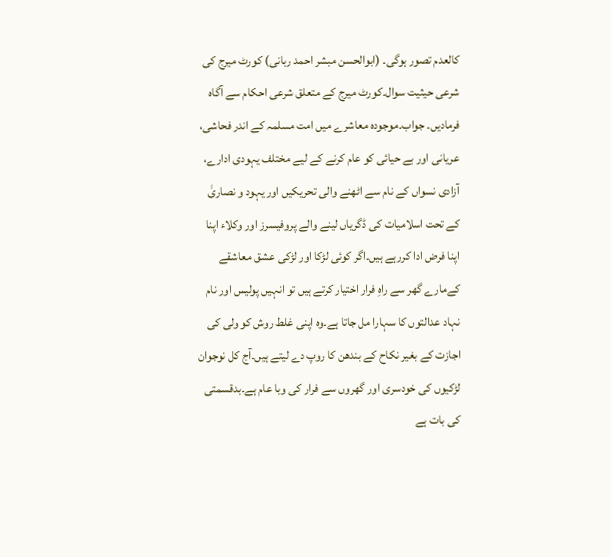کالعدم تصور ہوگی۔ (ابوالحسن مبشر احمد ربانی) کورٹ میرج کی شرعی حیثیت سوال۔کورٹ میرج کے متعلق شرعی احکام سے آگاہ فرمادیں۔ جواب۔موجودہ معاشرے میں امت مسلمہ کے اندر فحاشی، عریانی اور بے حیائی کو عام کرنے کے لیے مختلف یہودی ادارے، آزادی نسواں کے نام سے اٹھنے والی تحریکیں اور یہود و نصاریٰ کے تحت اسلامیات کی ڈگریاں لینے والے پروفیسرز اور وکلاء اپنا اپنا فرض ادا کررہے ہیں۔اگر کوئی لڑکا اور لڑکی عشق معاشقے کےمارے گھر سے راہِ فرار اختیار کرتے ہیں تو انہیں پولیس اور نام نہاد عدالتوں کا سہارا مل جاتا ہے۔وہ اپنی غلط روش کو ولی کی اجازت کے بغیر نکاح کے بندھن کا روپ دے لیتے ہیں۔آج کل نوجوان لڑکیوں کی خودسری اور گھروں سے فرار کی وبا عام ہے۔بدقسمتی کی بات ہے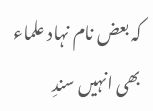کہ بعض نام نہاد علماء بھی انہیں سندِ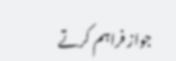جواز فراہم کرتے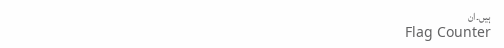ہیں۔ان
Flag Counter